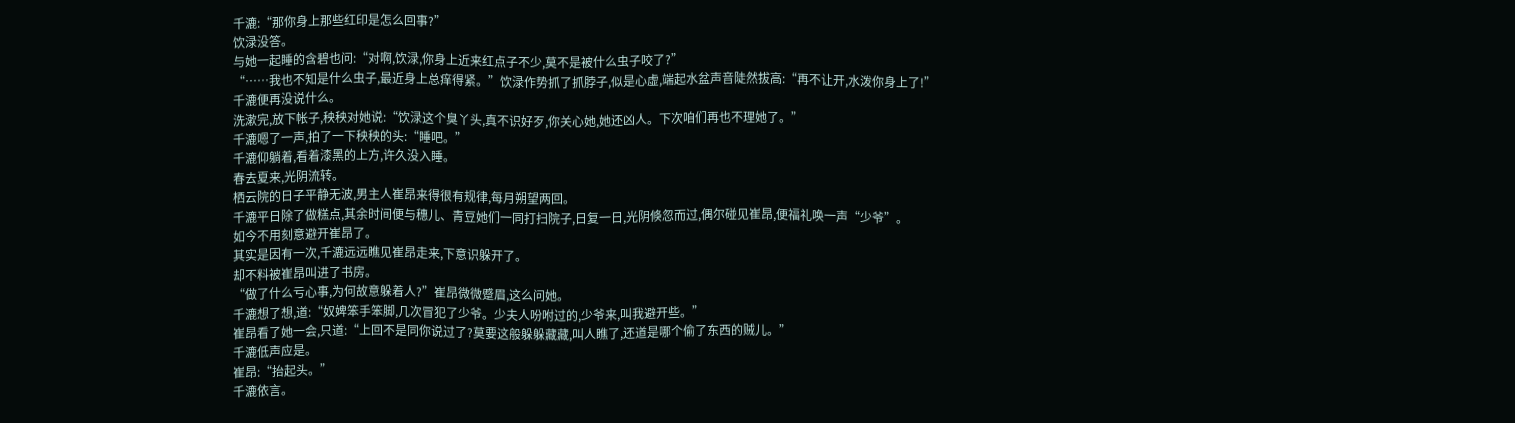千漉:“那你身上那些红印是怎么回事?”
饮渌没答。
与她一起睡的含碧也问:“对啊,饮渌,你身上近来红点子不少,莫不是被什么虫子咬了?”
“……我也不知是什么虫子,最近身上总痒得紧。”饮渌作势抓了抓脖子,似是心虚,端起水盆声音陡然拔高:“再不让开,水泼你身上了!”
千漉便再没说什么。
洗漱完,放下帐子,秧秧对她说:“饮渌这个臭丫头,真不识好歹,你关心她,她还凶人。下次咱们再也不理她了。”
千漉嗯了一声,拍了一下秧秧的头:“睡吧。”
千漉仰躺着,看着漆黑的上方,许久没入睡。
春去夏来,光阴流转。
栖云院的日子平静无波,男主人崔昂来得很有规律,每月朔望两回。
千漉平日除了做糕点,其余时间便与穗儿、青豆她们一同打扫院子,日复一日,光阴倏忽而过,偶尔碰见崔昂,便福礼唤一声“少爷”。
如今不用刻意避开崔昂了。
其实是因有一次,千漉远远瞧见崔昂走来,下意识躲开了。
却不料被崔昂叫进了书房。
“做了什么亏心事,为何故意躲着人?”崔昂微微蹙眉,这么问她。
千漉想了想,道:“奴婢笨手笨脚,几次冒犯了少爷。少夫人吩咐过的,少爷来,叫我避开些。”
崔昂看了她一会,只道:“上回不是同你说过了?莫要这般躲躲藏藏,叫人瞧了,还道是哪个偷了东西的贼儿。”
千漉低声应是。
崔昂:“抬起头。”
千漉依言。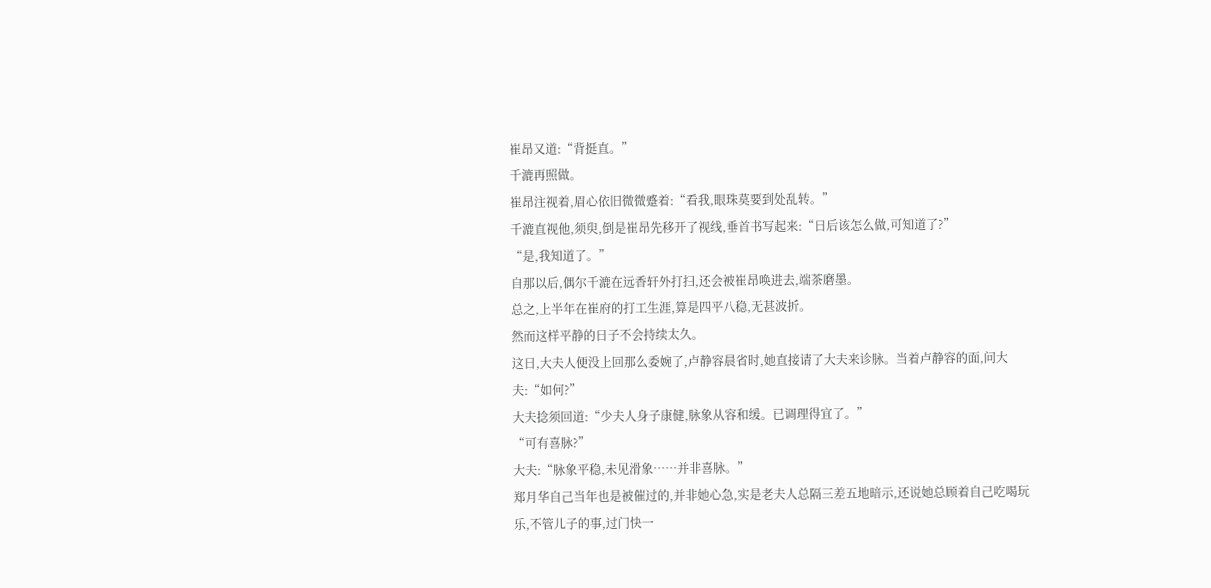崔昂又道:“背挺直。”
千漉再照做。
崔昂注视着,眉心依旧微微蹙着:“看我,眼珠莫要到处乱转。”
千漉直视他,须臾,倒是崔昂先移开了视线,垂首书写起来:“日后该怎么做,可知道了?”
“是,我知道了。”
自那以后,偶尔千漉在远香轩外打扫,还会被崔昂唤进去,端茶磨墨。
总之,上半年在崔府的打工生涯,算是四平八稳,无甚波折。
然而这样平静的日子不会持续太久。
这日,大夫人便没上回那么委婉了,卢静容晨省时,她直接请了大夫来诊脉。当着卢静容的面,问大夫:“如何?”
大夫捻须回道:“少夫人身子康健,脉象从容和缓。已调理得宜了。”
“可有喜脉?”
大夫:“脉象平稳,未见滑象……并非喜脉。”
郑月华自己当年也是被催过的,并非她心急,实是老夫人总隔三差五地暗示,还说她总顾着自己吃喝玩乐,不管儿子的事,过门快一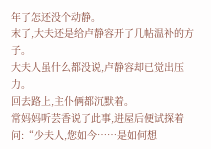年了怎还没个动静。
末了,大夫还是给卢静容开了几帖温补的方子。
大夫人虽什么都没说,卢静容却已觉出压力。
回去路上,主仆俩都沉默着。
常妈妈听芸香说了此事,进屋后便试探着问:“少夫人,您如今……是如何想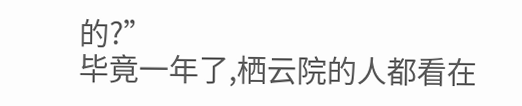的?”
毕竟一年了,栖云院的人都看在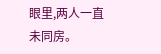眼里,两人一直未同房。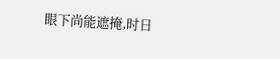眼下尚能遮掩,时日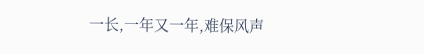一长,一年又一年,难保风声